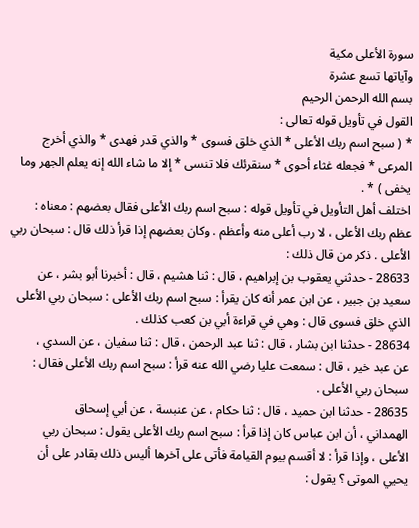سورة الأعلى مكية
وآياتها تسع عشرة
بسم الله الرحمن الرحيم
القول في تأويل قوله تعالى :
* ( سبح اسم ربك الأعلى * الذي خلق فسوى * والذي قدر فهدى * والذي أخرج
المرعى * فجعله غثاء أحوى * سنقرئك فلا تنسى * إلا ما شاء الله إنه يعلم الجهر وما
يخفى ) * .
اختلف أهل التأويل في تأويل قوله : سبح اسم ربك الأعلى فقال بعضهم : معناه :
عظم ربك الأعلى ، لا رب أعلى منه وأعظم . وكان بعضهم إذا قرأ ذلك قال : سبحان ربي
الأعلى . ذكر من قال ذلك :
28633 - حدثني يعقوب بن إبراهيم ، قال : ثنا هشيم ، قال : أخبرنا أبو بشر ، عن
سعيد بن جبير ، عن ابن عمر أنه كان يقرأ : سبح اسم ربك الأعلى : سبحان ربي الأعلى
الذي خلق فسوى قال : وهي في قراءة أبي بن كعب كذلك .
28634 - حدثنا ابن بشار ، قال : ثنا عبد الرحمن ، قال : ثنا سفيان ، عن السدي ،
عن عبد خير ، قال : سمعت عليا رضي الله عنه قرأ : سبح اسم ربك الأعلى فقال :
سبحان ربي الأعلى .
28635 - حدثنا ابن حميد ، قال : ثنا حكام ، عن عنبسة ، عن أبي إسحاق
الهمداني ، أن ابن عباس كان إذا قرأ : سبح اسم ربك الأعلى يقول : سبحان ربي
الأعلى ، وإذا قرأ : لا أقسم بيوم القيامة فأتى على آخرها أليس ذلك بقادر على أن
يحيي الموتى ؟ يقول :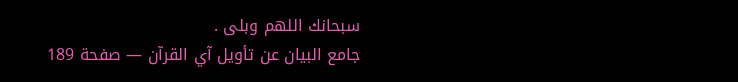سبحانك اللهم وبلى .
جامع البيان عن تأويل آي القرآن — صفحة 189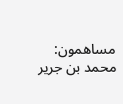مساهمون: محمد بن جرير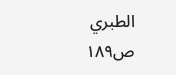الطبري
ص١٨٩